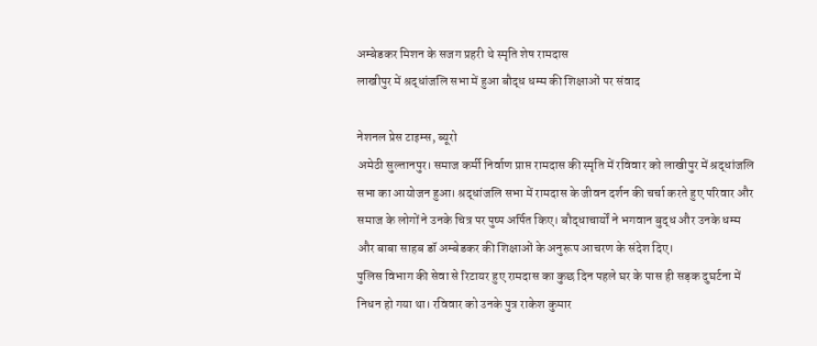अम्बेडकर मिशन के सजग प्रहरी थे स्मृति शेष रामदास
लाखीपुर में श्रद्धांजलि सभा में हुआ बौद्ध धम्म की शिक्षाओं पर संवाद

नेशनल प्रेस टाइम्स, ब्यूरो
अमेठी सुल्तानपुर। समाज कर्मी निर्वाण प्राप्त रामदास की स्मृति में रविवार को लाखीपुर में श्रद्धांजलि सभा का आयोजन हुआ। श्रद्धांजलि सभा में रामदास के जीवन दर्शन की चर्चा करते हुए परिवार और समाज के लोगों ने उनके चित्र पर पुष्प अर्पित किए। बौद्धाचार्यों ने भगवान बुद्ध और उनके धम्म और बाबा साहब डॉ अम्बेडकर की शिक्षाओं के अनुरूप आचरण के संदेश दिए।
पुलिस विभाग की सेवा से रिटायर हुए रामदास का कुछ दिन पहले घर के पास ही सड़क दुघर्टना में निधन हो गया था। रविवार को उनके पुत्र राकेश कुमार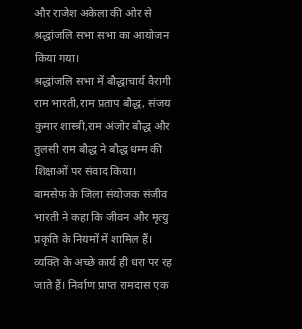और राजेश अकेला की ओर से श्रद्धांजलि सभा सभा का आयोजन किया गया।
श्रद्धांजलि सभा में बौद्धाचार्य वैरागी राम भारती,राम प्रताप बौद्ध, संजय कुमार शास्त्री,राम अंजोर बौद्ध और तुलसी राम बौद्ध ने बौद्ध धम्म की शिक्षाओं पर संवाद किया।
बामसेफ के जिला संयोजक संजीव भारती ने कहा कि जीवन और मृत्यु प्रकृति के नियमों में शामिल हैं। व्यक्ति के अच्छे कार्य ही धरा पर रह जाते हैं। निर्वाण प्राप्त रामदास एक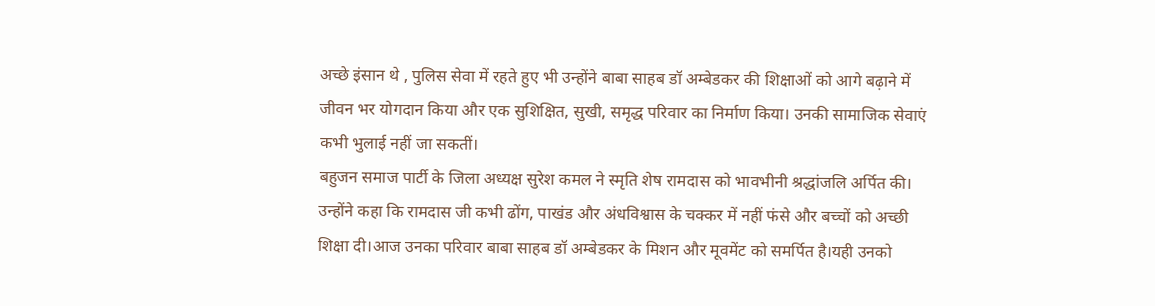अच्छे इंसान थे , पुलिस सेवा में रहते हुए भी उन्होंने बाबा साहब डॉ अम्बेडकर की शिक्षाओं को आगे बढ़ाने में जीवन भर योगदान किया और एक सुशिक्षित, सुखी, समृद्ध परिवार का निर्माण किया। उनकी सामाजिक सेवाएं कभी भुलाई नहीं जा सकतीं।
बहुजन समाज पार्टी के जिला अध्यक्ष सुरेश कमल ने स्मृति शेष रामदास को भावभीनी श्रद्धांजलि अर्पित की। उन्होंने कहा कि रामदास जी कभी ढोंग, पाखंड और अंधविश्वास के चक्कर में नहीं फंसे और बच्चों को अच्छी शिक्षा दी।आज उनका परिवार बाबा साहब डॉ अम्बेडकर के मिशन और मूवमेंट को समर्पित है।यही उनको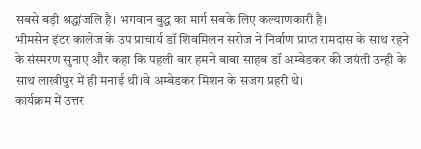सबसे बड़ी श्रद्धांजलि है। भगवान बुद्ध का मार्ग सबके लिए कल्याणकारी है।
भीमसेन इंटर कालेज के उप प्राचार्य डॉ शिवमिलन सरोज ने निर्वाण प्राप्त रामदास के साथ रहने के संस्मरण सुनाए और कहा कि पहली बार हमने बाबा साहब डॉ अम्बेडकर की जयंती उन्ही के साथ लाखीपुर में ही मनाई थी।वे अम्बेडकर मिशन के सजग प्रहरी थे।
कार्यक्रम में उत्तर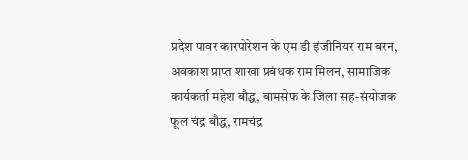प्रदेश पावर कारपोरेशन के एम डी इंजीनियर राम बरन, अवकाश प्राप्त शाखा प्रबंधक राम मिलन, सामाजिक कार्यकर्ता महेश बौद्ध, बामसेफ के जिला सह-संयोजक फूल चंद्र बौद्ध, रामचंद्र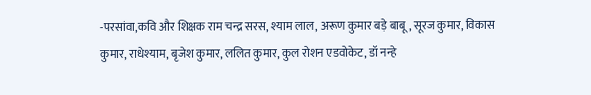-परसांवा,कवि और शिक्षक राम चन्द्र सरस, श्याम लाल, अरूण कुमार बड़े बाबू, सूरज कुमार, विकास कुमार, राधेश्याम, बृजेश कुमार, ललित कुमार, कुल रोशन एडवोकेट, डॉ नन्हे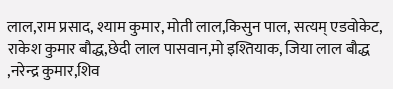लाल,राम प्रसाद, श्याम कुमार, मोती लाल,किसुन पाल, सत्यम् एडवोकेट, राकेश कुमार बौद्ध,छेदी लाल पासवान,मो इश्तियाक, जिया लाल बौद्ध ,नरेन्द्र कुमार,शिव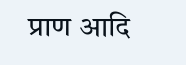प्राण आदि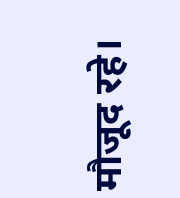मौजूद रहे।